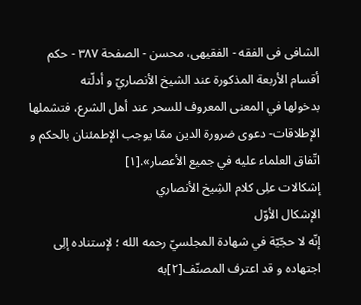الشافی فی الفقه - الفقیهی، محسن - الصفحة ٣٨٧ - حکم أقسام الأربعة المذکورة عند الشیخ الأنصاريّ و أدلّته
بدخولها في المعنى المعروف للسحر عند أهل الشرع، فتشملها الإطلاقات- دعوى ضرورة الدين ممّا يوجب الإطمئنان بالحكم و اتّفاق العلماء عليه في جميع الأعصار».[١]
إشکالات علِی کلام الشِیخ الأنصاري
الإشکال الأوّل
إنّه لا حجّيّة في شهادة المجلسيّ رحمه الله ؛ لإستناده إلِی اجتهاده و قد اعترف المصنّف[٢]به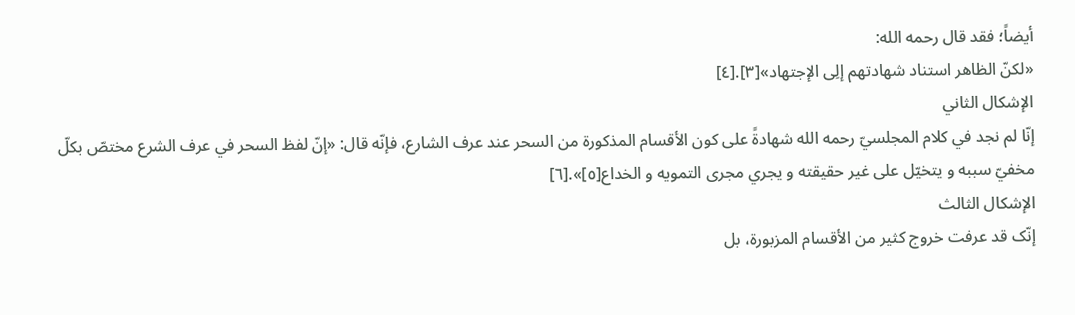أيضاً؛ فقد قال رحمه الله:
«لكنّ الظاهر استناد شهادتهم إلِی الإجتهاد»[٣].[٤]
الإشکال الثاني
إنّا لم نجد في كلام المجلسيّ رحمه الله شهادةً على كون الأقسام المذكورة من السحر عند عرف الشارع، فإنّه قال: «إنّ لفظ السحر في عرف الشرع مختصّ بكلّ مخفيّ سببه و يتخيّل على غير حقيقته و يجري مجرى التمويه و الخداع[٥]».[٦]
الإشکال الثالث
إنّک قد عرفت خروج كثير من الأقسام المزبورة، بل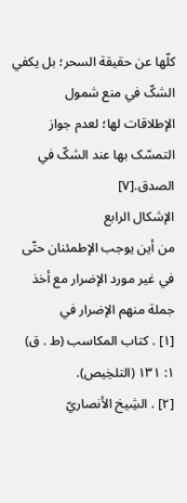كلّها عن حقيقة السحر؛ بل يكفي الشکّ في منع شمول الإطلاقات لها؛ لعدم جواز التمسّک بها عند الشکّ في الصدق.[٧]
الإشکال الرابع
من أين يوجب الإطمئنان حتّى في غير مورد الإضرار مع أخذ جملة منهم الإضرار في
[١] . كتاب المكاسب (ط . ق) ١: ١٣١ (التلخِیص).
[٢] . الشِیخ الأنصاريّ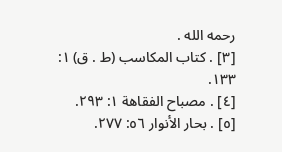رحمه الله .
[٣] . كتاب المكاسب (ط . ق) ١: ١٣٣.
[٤] . مصباح الفقاهة ١: ٢٩٣.
[٥] . بحار الأنوار ٥٦: ٢٧٧.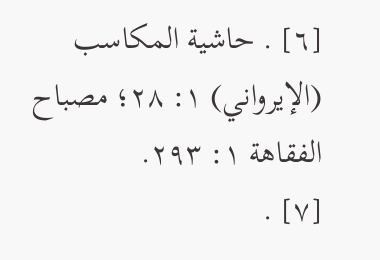[٦] . حاشية المكاسب (الإيرواني) ١: ٢٨؛ مصباح الفقاهة ١: ٢٩٣.
[٧] .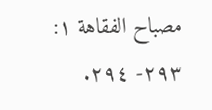مصباح الفقاهة ١: ٢٩٣- ٢٩٤.